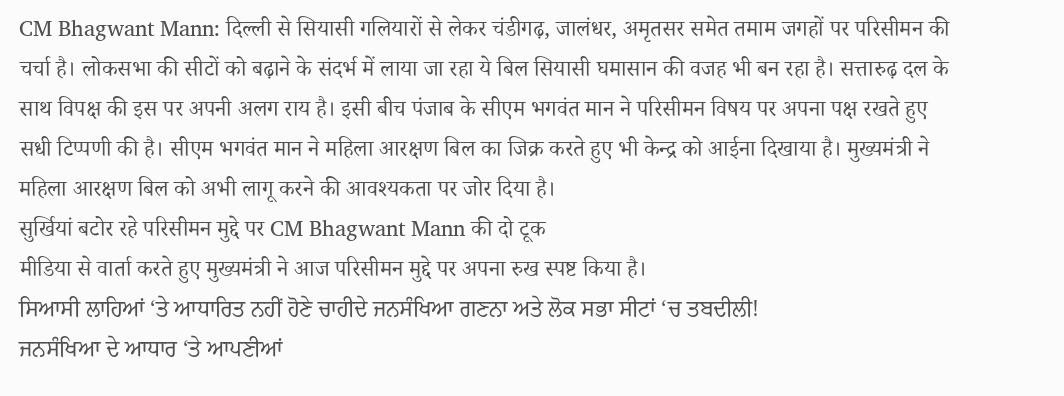CM Bhagwant Mann: दिल्ली से सियासी गलियारों से लेकर चंडीगढ़, जालंधर, अमृतसर समेत तमाम जगहों पर परिसीमन की चर्चा है। लोकसभा की सीटों को बढ़ाने के संदर्भ में लाया जा रहा ये बिल सियासी घमासान की वजह भी बन रहा है। सत्तारुढ़ दल के साथ विपक्ष की इस पर अपनी अलग राय है। इसी बीच पंजाब के सीएम भगवंत मान ने परिसीमन विषय पर अपना पक्ष रखते हुए सधी टिप्पणी की है। सीएम भगवंत मान ने महिला आरक्षण बिल का जिक्र करते हुए भी केन्द्र को आईना दिखाया है। मुख्यमंत्री ने महिला आरक्षण बिल को अभी लागू करने की आवश्यकता पर जोर दिया है।
सुर्खियां बटोर रहे परिसीमन मुद्दे पर CM Bhagwant Mann की दो टूक
मीडिया से वार्ता करते हुए मुख्यमंत्री ने आज परिसीमन मुद्दे पर अपना रुख स्पष्ट किया है।
ਸਿਆਸੀ ਲਾਹਿਆਂ ‘ਤੇ ਆਧਾਰਿਤ ਨਹੀਂ ਹੋਣੇ ਚਾਹੀਦੇ ਜਨਸੰਖਿਆ ਗਣਨਾ ਅਤੇ ਲੋਕ ਸਭਾ ਸੀਟਾਂ ‘ਚ ਤਬਦੀਲੀ!
ਜਨਸੰਖਿਆ ਦੇ ਆਧਾਰ ‘ਤੇ ਆਪਣੀਆਂ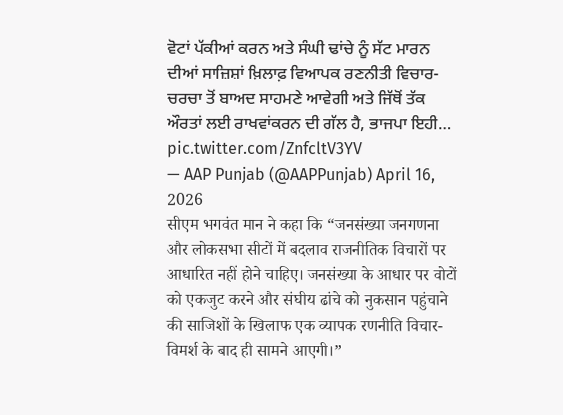ਵੋਟਾਂ ਪੱਕੀਆਂ ਕਰਨ ਅਤੇ ਸੰਘੀ ਢਾਂਚੇ ਨੂੰ ਸੱਟ ਮਾਰਨ ਦੀਆਂ ਸਾਜ਼ਿਸ਼ਾਂ ਖ਼ਿਲਾਫ਼ ਵਿਆਪਕ ਰਣਨੀਤੀ ਵਿਚਾਰ-ਚਰਚਾ ਤੋਂ ਬਾਅਦ ਸਾਹਮਣੇ ਆਵੇਗੀ ਅਤੇ ਜਿੱਥੋਂ ਤੱਕ ਔਰਤਾਂ ਲਈ ਰਾਖਵਾਂਕਰਨ ਦੀ ਗੱਲ ਹੈ, ਭਾਜਪਾ ਇਹੀ… pic.twitter.com/ZnfcltV3YV
— AAP Punjab (@AAPPunjab) April 16, 2026
सीएम भगवंत मान ने कहा कि “जनसंख्या जनगणना और लोकसभा सीटों में बदलाव राजनीतिक विचारों पर आधारित नहीं होने चाहिए। जनसंख्या के आधार पर वोटों को एकजुट करने और संघीय ढांचे को नुकसान पहुंचाने की साजिशों के खिलाफ एक व्यापक रणनीति विचार-विमर्श के बाद ही सामने आएगी।”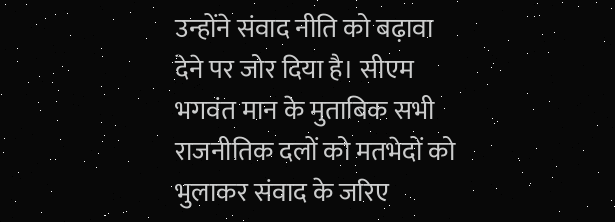उन्होंने संवाद नीति को बढ़ावा देने पर जोर दिया है। सीएम भगवंत मान के मुताबिक सभी राजनीतिक दलों को मतभेदों को भुलाकर संवाद के जरिए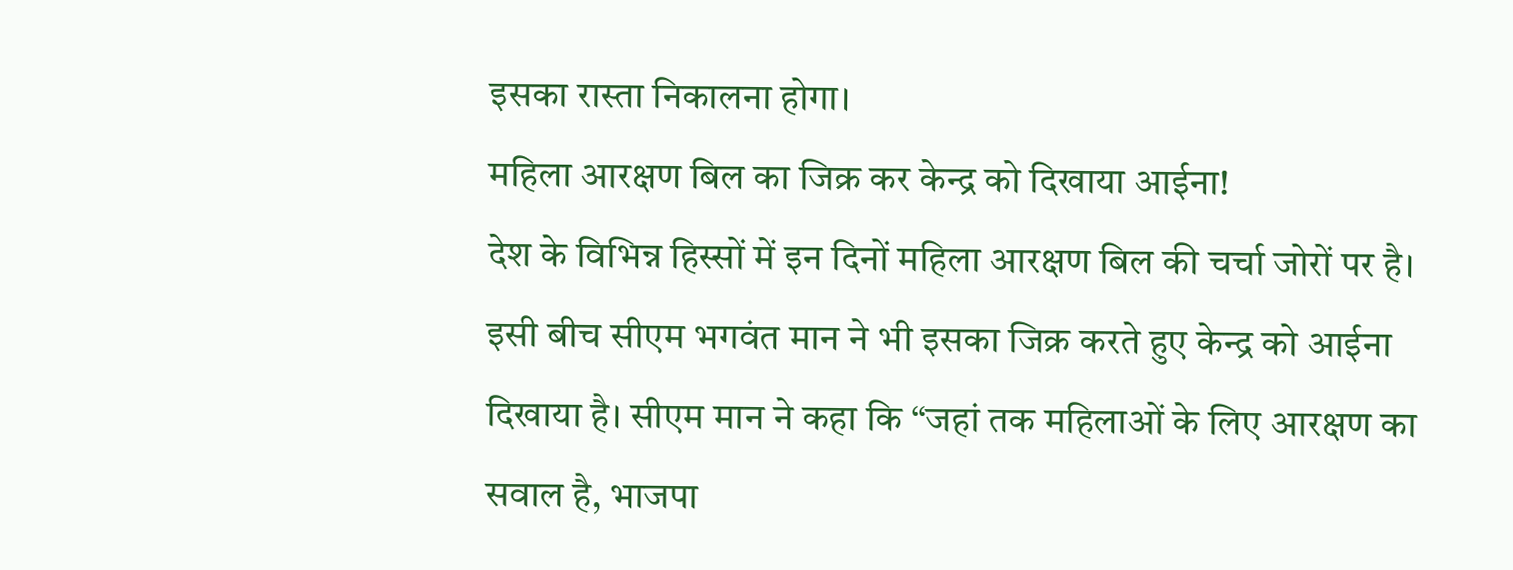इसका रास्ता निकालना होगा।
महिला आरक्षण बिल का जिक्र कर केन्द्र को दिखाया आईना!
देश के विभिन्न हिस्सों में इन दिनों महिला आरक्षण बिल की चर्चा जोरों पर है। इसी बीच सीएम भगवंत मान ने भी इसका जिक्र करते हुए केन्द्र को आईना दिखाया है। सीएम मान ने कहा कि “जहां तक महिलाओं के लिए आरक्षण का सवाल है, भाजपा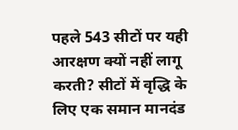पहले 543 सीटों पर यही आरक्षण क्यों नहीं लागू करती? सीटों में वृद्धि के लिए एक समान मानदंड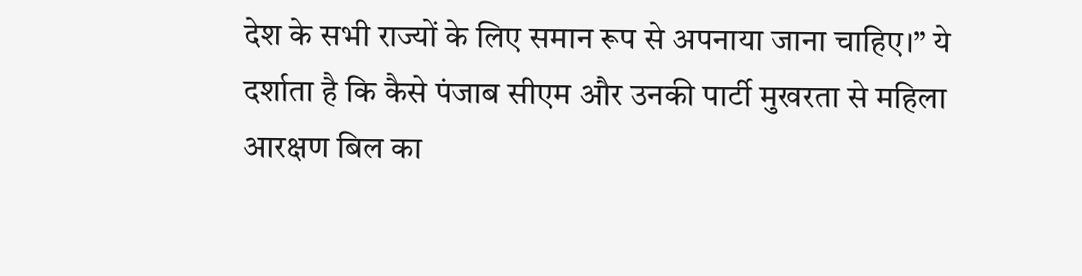देश के सभी राज्यों के लिए समान रूप से अपनाया जाना चाहिए।” ये दर्शाता है कि कैसे पंजाब सीएम और उनकी पार्टी मुखरता से महिला आरक्षण बिल का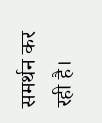समर्थन कर रही है।